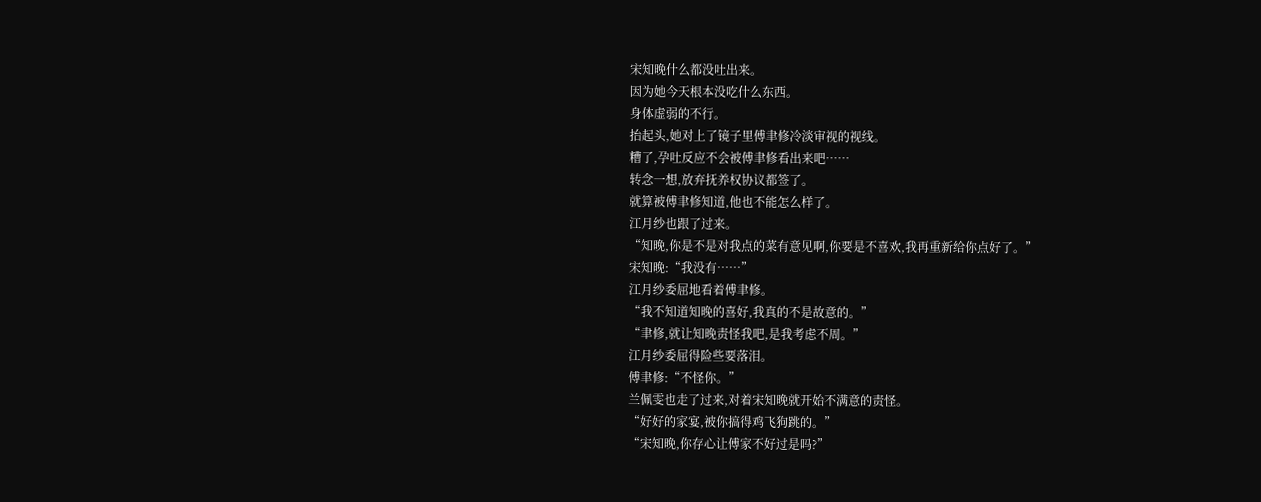宋知晚什么都没吐出来。
因为她今天根本没吃什么东西。
身体虚弱的不行。
抬起头,她对上了镜子里傅聿修冷淡审视的视线。
糟了,孕吐反应不会被傅聿修看出来吧……
转念一想,放弃抚养权协议都签了。
就算被傅聿修知道,他也不能怎么样了。
江月纱也跟了过来。
“知晚,你是不是对我点的菜有意见啊,你要是不喜欢,我再重新给你点好了。”
宋知晚:“我没有……”
江月纱委屈地看着傅聿修。
“我不知道知晚的喜好,我真的不是故意的。”
“聿修,就让知晚责怪我吧,是我考虑不周。”
江月纱委屈得险些要落泪。
傅聿修:“不怪你。”
兰佩雯也走了过来,对着宋知晚就开始不满意的责怪。
“好好的家宴,被你搞得鸡飞狗跳的。”
“宋知晚,你存心让傅家不好过是吗?”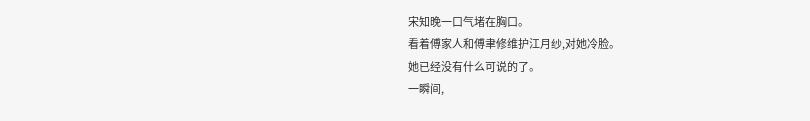宋知晚一口气堵在胸口。
看着傅家人和傅聿修维护江月纱,对她冷脸。
她已经没有什么可说的了。
一瞬间,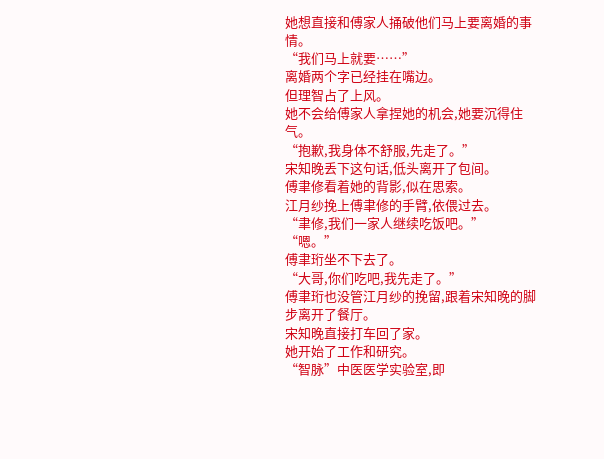她想直接和傅家人捅破他们马上要离婚的事情。
“我们马上就要……”
离婚两个字已经挂在嘴边。
但理智占了上风。
她不会给傅家人拿捏她的机会,她要沉得住气。
“抱歉,我身体不舒服,先走了。”
宋知晚丢下这句话,低头离开了包间。
傅聿修看着她的背影,似在思索。
江月纱挽上傅聿修的手臂,依偎过去。
“聿修,我们一家人继续吃饭吧。”
“嗯。”
傅聿珩坐不下去了。
“大哥,你们吃吧,我先走了。”
傅聿珩也没管江月纱的挽留,跟着宋知晚的脚步离开了餐厅。
宋知晚直接打车回了家。
她开始了工作和研究。
“智脉”中医医学实验室,即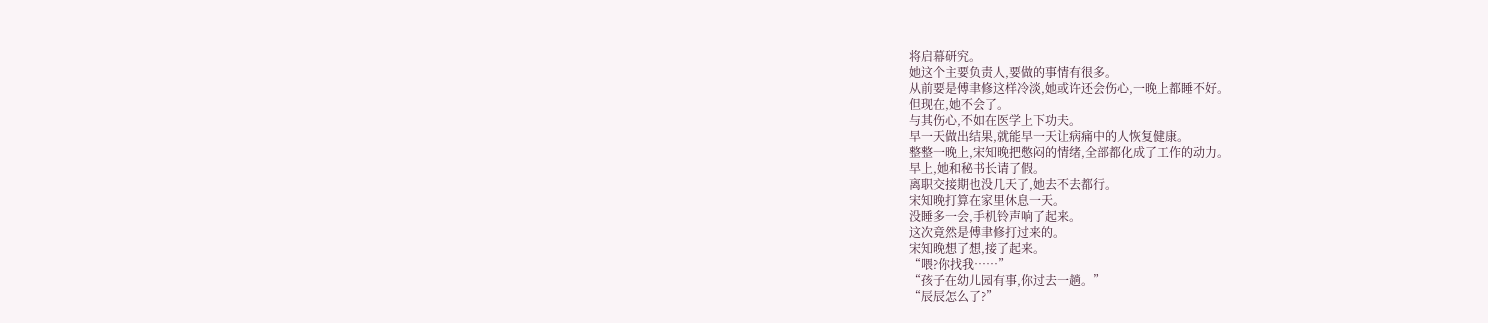将启幕研究。
她这个主要负责人,要做的事情有很多。
从前要是傅聿修这样冷淡,她或许还会伤心,一晚上都睡不好。
但现在,她不会了。
与其伤心,不如在医学上下功夫。
早一天做出结果,就能早一天让病痛中的人恢复健康。
整整一晚上,宋知晚把憋闷的情绪,全部都化成了工作的动力。
早上,她和秘书长请了假。
离职交接期也没几天了,她去不去都行。
宋知晚打算在家里休息一天。
没睡多一会,手机铃声响了起来。
这次竟然是傅聿修打过来的。
宋知晚想了想,接了起来。
“喂?你找我……”
“孩子在幼儿园有事,你过去一趟。”
“辰辰怎么了?”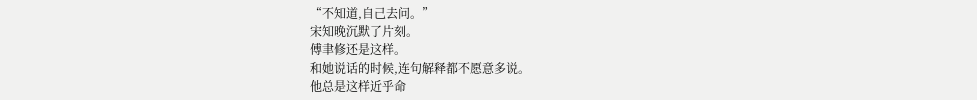“不知道,自己去问。”
宋知晚沉默了片刻。
傅聿修还是这样。
和她说话的时候,连句解释都不愿意多说。
他总是这样近乎命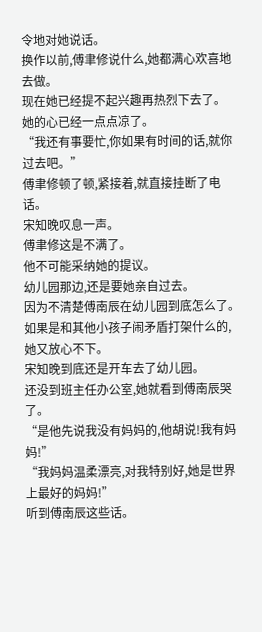令地对她说话。
换作以前,傅聿修说什么,她都满心欢喜地去做。
现在她已经提不起兴趣再热烈下去了。
她的心已经一点点凉了。
“我还有事要忙,你如果有时间的话,就你过去吧。”
傅聿修顿了顿,紧接着,就直接挂断了电话。
宋知晚叹息一声。
傅聿修这是不满了。
他不可能采纳她的提议。
幼儿园那边,还是要她亲自过去。
因为不清楚傅南辰在幼儿园到底怎么了。
如果是和其他小孩子闹矛盾打架什么的,她又放心不下。
宋知晚到底还是开车去了幼儿园。
还没到班主任办公室,她就看到傅南辰哭了。
“是他先说我没有妈妈的,他胡说!我有妈妈!”
“我妈妈温柔漂亮,对我特别好,她是世界上最好的妈妈!”
听到傅南辰这些话。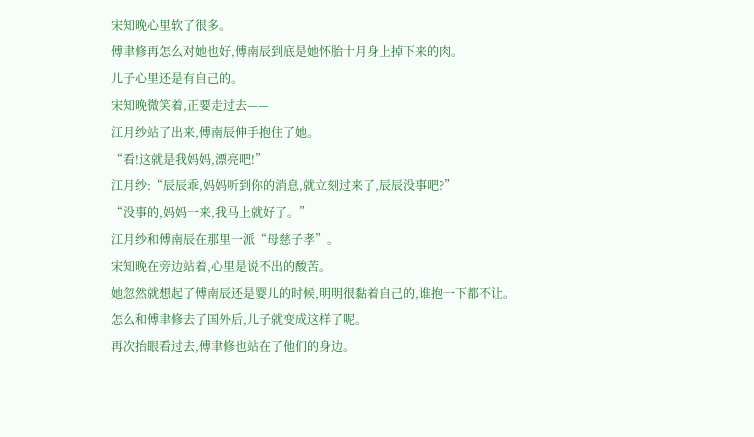宋知晚心里软了很多。
傅聿修再怎么对她也好,傅南辰到底是她怀胎十月身上掉下来的肉。
儿子心里还是有自己的。
宋知晚微笑着,正要走过去——
江月纱站了出来,傅南辰伸手抱住了她。
“看!这就是我妈妈,漂亮吧!”
江月纱:“辰辰乖,妈妈听到你的消息,就立刻过来了,辰辰没事吧?”
“没事的,妈妈一来,我马上就好了。”
江月纱和傅南辰在那里一派“母慈子孝”。
宋知晚在旁边站着,心里是说不出的酸苦。
她忽然就想起了傅南辰还是婴儿的时候,明明很黏着自己的,谁抱一下都不让。
怎么和傅聿修去了国外后,儿子就变成这样了呢。
再次抬眼看过去,傅聿修也站在了他们的身边。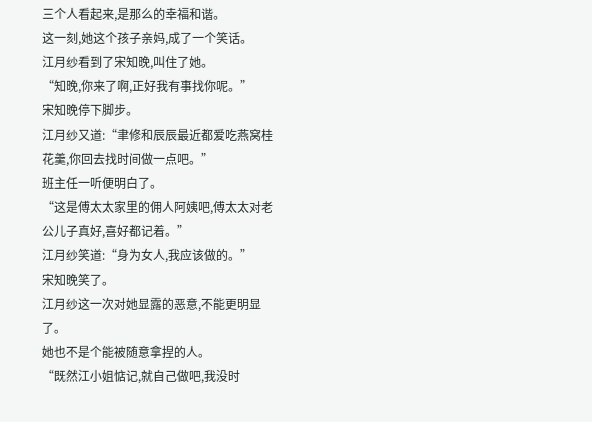三个人看起来,是那么的幸福和谐。
这一刻,她这个孩子亲妈,成了一个笑话。
江月纱看到了宋知晚,叫住了她。
“知晚,你来了啊,正好我有事找你呢。”
宋知晚停下脚步。
江月纱又道:“聿修和辰辰最近都爱吃燕窝桂花羹,你回去找时间做一点吧。”
班主任一听便明白了。
“这是傅太太家里的佣人阿姨吧,傅太太对老公儿子真好,喜好都记着。”
江月纱笑道:“身为女人,我应该做的。”
宋知晚笑了。
江月纱这一次对她显露的恶意,不能更明显了。
她也不是个能被随意拿捏的人。
“既然江小姐惦记,就自己做吧,我没时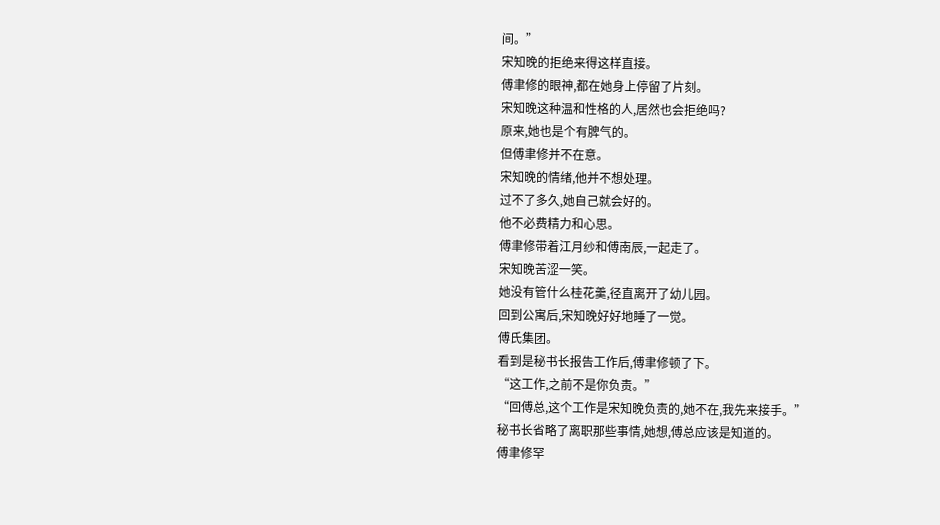间。”
宋知晚的拒绝来得这样直接。
傅聿修的眼神,都在她身上停留了片刻。
宋知晚这种温和性格的人,居然也会拒绝吗?
原来,她也是个有脾气的。
但傅聿修并不在意。
宋知晚的情绪,他并不想处理。
过不了多久,她自己就会好的。
他不必费精力和心思。
傅聿修带着江月纱和傅南辰,一起走了。
宋知晚苦涩一笑。
她没有管什么桂花羹,径直离开了幼儿园。
回到公寓后,宋知晚好好地睡了一觉。
傅氏集团。
看到是秘书长报告工作后,傅聿修顿了下。
“这工作,之前不是你负责。”
“回傅总,这个工作是宋知晚负责的,她不在,我先来接手。”
秘书长省略了离职那些事情,她想,傅总应该是知道的。
傅聿修罕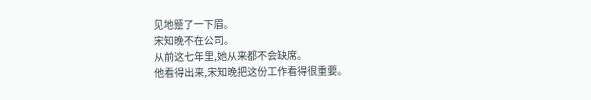见地蹙了一下眉。
宋知晚不在公司。
从前这七年里,她从来都不会缺席。
他看得出来,宋知晚把这份工作看得很重要。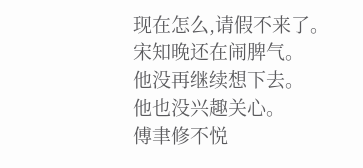现在怎么,请假不来了。
宋知晚还在闹脾气。
他没再继续想下去。
他也没兴趣关心。
傅聿修不悦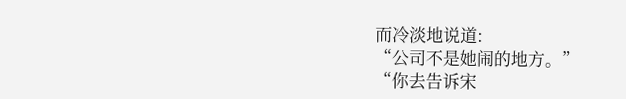而冷淡地说道:
“公司不是她闹的地方。”
“你去告诉宋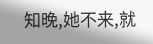知晚,她不来,就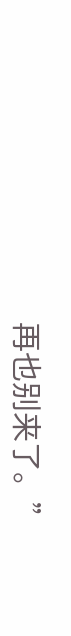再也别来了。”